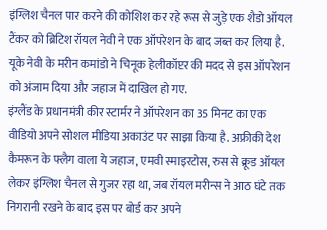इंग्लिश चैनल पार करने की कोशिश कर रहे रूस से जुड़े एक शैडो ऑयल टैंकर को ब्रिटिश रॉयल नेवी ने एक ऑपरेशन के बाद जब्त कर लिया है. यूके नेवी के मरीन कमांडो ने चिनूक हेलीकॉप्टर की मदद से इस ऑपरेशन को अंजाम दिया और जहाज में दाखिल हो गए.
इंग्लैंड के प्रधानमंत्री कीर स्टार्मर ने ऑपरेशन का 35 मिनट का एक वीडियो अपने सोशल मीडिया अकाउंट पर साझा किया है. अफ्रीकी देश कैमरून के फ्लैग वाला ये जहाज, एमवी स्माइरटोस, रुस से क्रूड ऑयल लेकर इंग्लिश चैनल से गुजर रहा था, जब रॉयल मरीन्स ने आठ घंटे तक निगरानी रखने के बाद इस पर बोर्ड कर अपने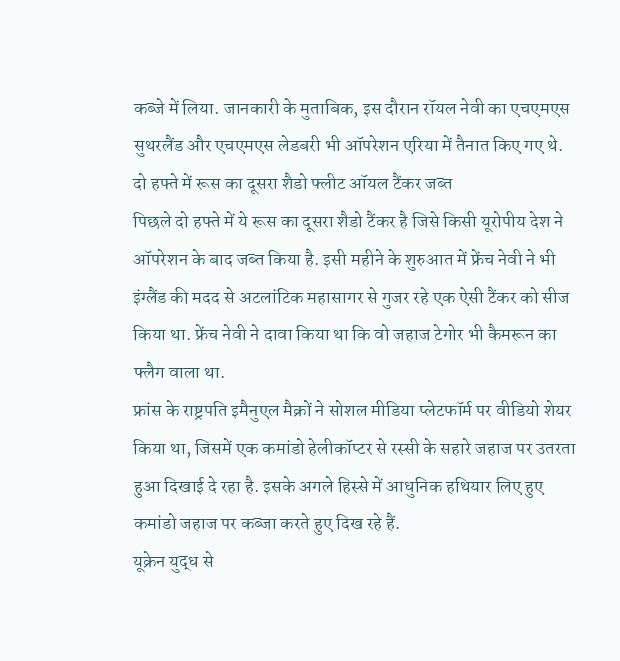कब्जे में लिया. जानकारी के मुताबिक, इस दौरान रॉयल नेवी का एचएमएस सुथरलैंड और एचएमएस लेडबरी भी ऑपरेशन एरिया में तैनात किए गए थे.
दो हफ्ते में रूस का दूसरा शैडो फ्लीट ऑयल टैंकर जब्त
पिछले दो हफ्ते में ये रूस का दूसरा शैडो टैंकर है जिसे किसी यूरोपीय देश ने ऑपरेशन के बाद जब्त किया है. इसी महीने के शुरुआत में फ्रेंच नेवी ने भी इंग्लैंड की मदद से अटलांटिक महासागर से गुजर रहे एक ऐसी टैंकर को सीज किया था. फ्रेंच नेवी ने दावा किया था कि वो जहाज टेगोर भी कैमरून का फ्लैग वाला था.
फ्रांस के राष्ट्रपति इमैनुएल मैक्रों ने सोशल मीडिया प्लेटफॉर्म पर वीडियो शेयर किया था, जिसमें एक कमांडो हेलीकॉप्टर से रस्सी के सहारे जहाज पर उतरता हुआ दिखाई दे रहा है. इसके अगले हिस्से में आधुनिक हथियार लिए हुए कमांडो जहाज पर कब्जा करते हुए दिख रहे हैं.
यूक्रेन युद्ध से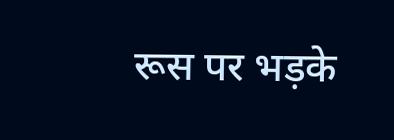रूस पर भड़के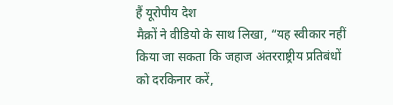हैं यूरोपीय देश
मैक्रों ने वीडियो के साथ लिखा, “यह स्वीकार नहीं किया जा सकता कि जहाज अंतरराष्ट्रीय प्रतिबंधों को दरकिनार करें,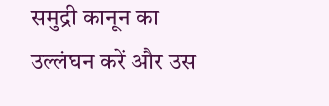समुद्री कानून का उल्लंघन करें और उस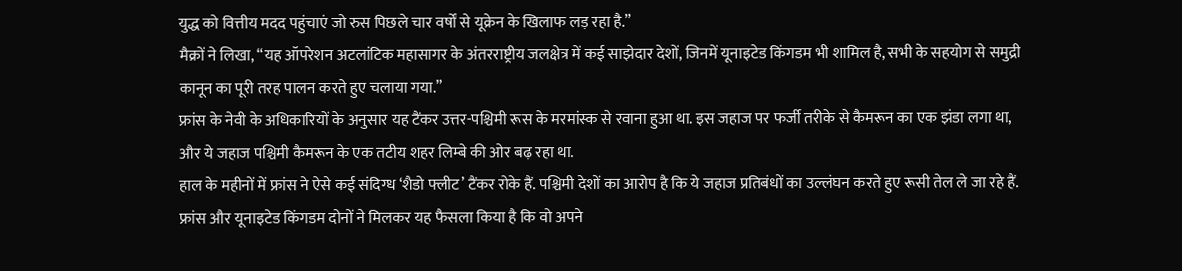युद्ध को वित्तीय मदद पहुंचाएं जो रुस पिछले चार वर्षों से यूक्रेन के खिलाफ लड़ रहा है.”
मैक्रों ने लिखा, “यह ऑपरेशन अटलांटिक महासागर के अंतरराष्ट्रीय जलक्षेत्र में कई साझेदार देशों, जिनमें यूनाइटेड किंगडम भी शामिल है, सभी के सहयोग से समुद्री कानून का पूरी तरह पालन करते हुए चलाया गया.”
फ्रांस के नेवी के अधिकारियों के अनुसार यह टैंकर उत्तर-पश्चिमी रूस के मरमांस्क से रवाना हुआ था. इस जहाज पर फर्जी तरीके से कैमरून का एक झंडा लगा था, और ये जहाज पश्चिमी कैमरून के एक तटीय शहर लिम्बे की ओर बढ़ रहा था.
हाल के महीनों में फ्रांस ने ऐसे कई संदिग्ध ‘शैडो फ्लीट’ टैंकर रोके हैं. पश्चिमी देशों का आरोप है कि ये जहाज प्रतिबंधों का उल्लंघन करते हुए रूसी तेल ले जा रहे हैं. फ्रांस और यूनाइटेड किंगडम दोनों ने मिलकर यह फैसला किया है कि वो अपने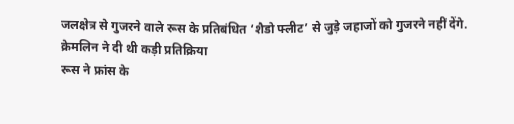जलक्षेत्र से गुजरने वाले रूस के प्रतिबंधित ‘शैडो फ्लीट’ से जुड़े जहाजों को गुजरने नहीं देंगे.
क्रेमलिन ने दी थी कड़ी प्रतिक्रिया
रूस ने फ्रांस के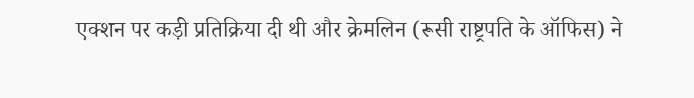एक्शन पर कड़ी प्रतिक्रिया दी थी और क्रेमलिन (रूसी राष्ट्रपति के ऑफिस) ने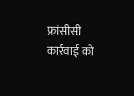फ्रांसीसी कार्रवाई को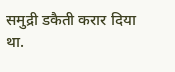समुद्री डकैती करार दिया था.